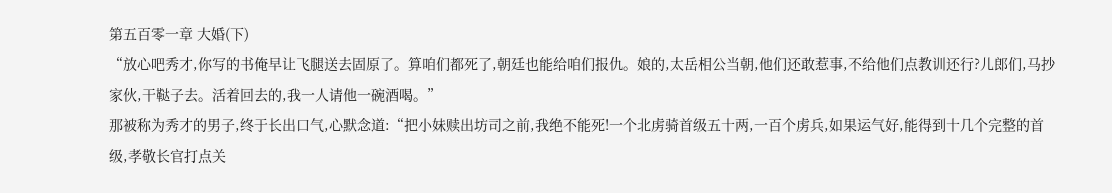第五百零一章 大婚(下)
“放心吧秀才,你写的书俺早让飞腿送去固原了。算咱们都死了,朝廷也能给咱们报仇。娘的,太岳相公当朝,他们还敢惹事,不给他们点教训还行?儿郎们,马抄家伙,干鞑子去。活着回去的,我一人请他一碗酒喝。”
那被称为秀才的男子,终于长出口气,心默念道:“把小妹赎出坊司之前,我绝不能死!一个北虏骑首级五十两,一百个虏兵,如果运气好,能得到十几个完整的首级,孝敬长官打点关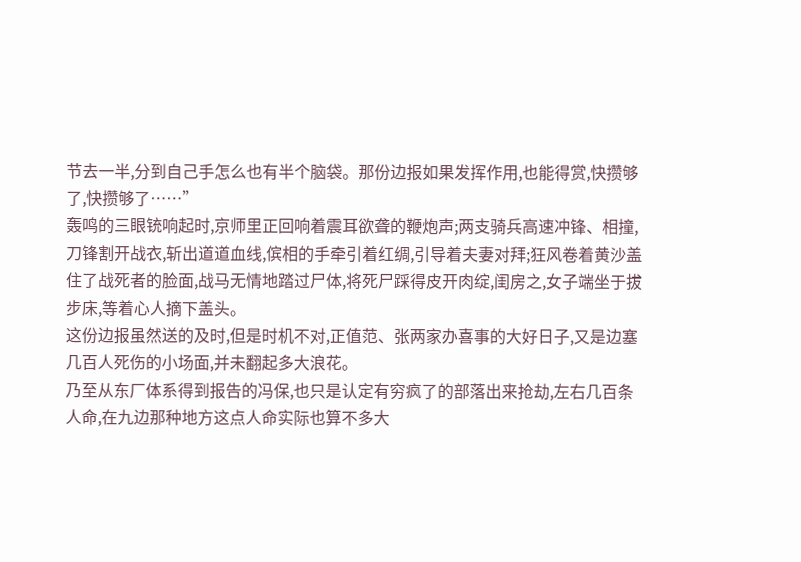节去一半,分到自己手怎么也有半个脑袋。那份边报如果发挥作用,也能得赏,快攒够了,快攒够了……”
轰鸣的三眼铳响起时,京师里正回响着震耳欲聋的鞭炮声;两支骑兵高速冲锋、相撞,刀锋割开战衣,斩出道道血线,傧相的手牵引着红绸,引导着夫妻对拜;狂风卷着黄沙盖住了战死者的脸面,战马无情地踏过尸体,将死尸踩得皮开肉绽,闺房之,女子端坐于拔步床,等着心人摘下盖头。
这份边报虽然送的及时,但是时机不对,正值范、张两家办喜事的大好日子,又是边塞几百人死伤的小场面,并未翻起多大浪花。
乃至从东厂体系得到报告的冯保,也只是认定有穷疯了的部落出来抢劫,左右几百条人命,在九边那种地方这点人命实际也算不多大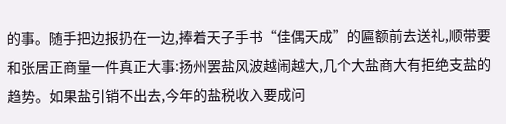的事。随手把边报扔在一边,捧着天子手书“佳偶天成”的匾额前去送礼,顺带要和张居正商量一件真正大事:扬州罢盐风波越闹越大,几个大盐商大有拒绝支盐的趋势。如果盐引销不出去,今年的盐税收入要成问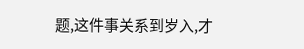题,这件事关系到岁入,才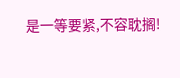是一等要紧,不容耽搁!